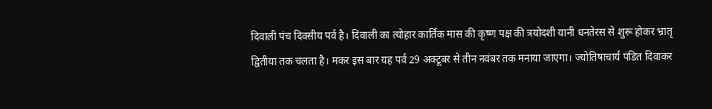दिवाली पंच दिवसीय पर्व है। दिवाली का त्योहार कार्तिक मास की कृष्ण पक्ष की त्रयोदशी यानी धनतेरस से शुरू होकर भ्रातृ द्वितीया तक चलता है। मकर इस बार यह पर्व 29 अक्टूबर से तीन नवंबर तक मनाया जाएगा। ज्योतिषाचार्य पंडित दिवाकर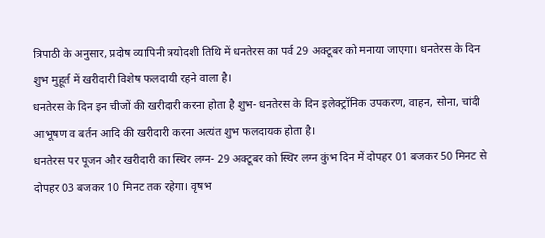त्रिपाठी के अनुसार, प्रदोष व्यापिनी त्रयोदशी तिथि में धनतेरस का पर्व 29 अक्टूबर को मनाया जाएगा। धनतेरस के दिन शुभ मुहूर्त में खरीदारी विशेष फलदायी रहने वाला है।
धनतेरस के दिन इन चीजों की खरीदारी करना होता है शुभ- धनतेरस के दिन इलेक्ट्रॉनिक उपकरण, वाहन, सोना, चांदी आभूषण व बर्तन आदि की खरीदारी करना अत्यंत शुभ फलदायक होता है।
धनतेरस पर पूजन और खरीदारी का स्थिर लग्न- 29 अक्टूबर को स्थिर लग्न कुंभ दिन में दोपहर 01 बजकर 50 मिनट से दोपहर 03 बजकर 10 मिनट तक रहेगा। वृषभ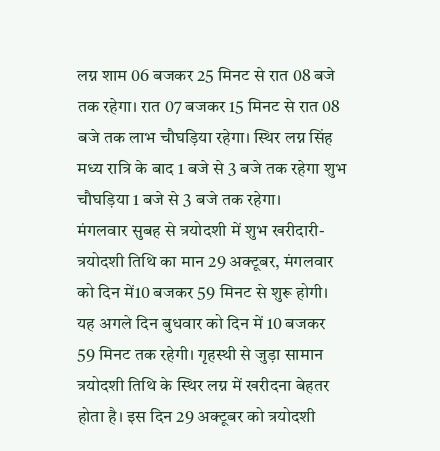लग्न शाम 06 बजकर 25 मिनट से रात 08 बजे तक रहेगा। रात 07 बजकर 15 मिनट से रात 08 बजे तक लाभ चौघड़िया रहेगा। स्थिर लग्न सिंह मध्य रात्रि के बाद 1 बजे से 3 बजे तक रहेगा शुभ चौघड़िया 1 बजे से 3 बजे तक रहेगा।
मंगलवार सुबह से त्रयोदशी में शुभ खरीदारी- त्रयोदशी तिथि का मान 29 अक्टूबर, मंगलवार को दिन में10 बजकर 59 मिनट से शुरू होगी। यह अगले दिन बुधवार को दिन में 10 बजकर 59 मिनट तक रहेगी। गृहस्थी से जुड़ा सामान त्रयोदशी तिथि के स्थिर लग्न में खरीदना बेहतर होता है। इस दिन 29 अक्टूबर को त्रयोदशी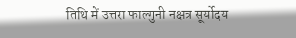तिथि में उत्तरा फाल्गुनी नक्षत्र सूर्योदय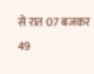से रात 07 बजकर 49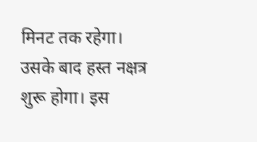मिनट तक रहेगा। उसके बाद हस्त नक्षत्र शुरू होगा। इस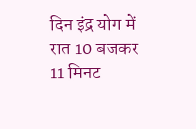दिन इंद्र योग में रात 10 बजकर 11 मिनट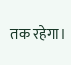तक रहेगा।